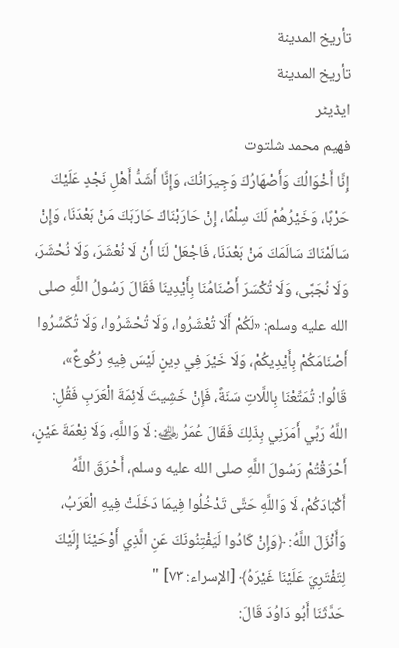تأريخ المدينة
تأريخ المدينة
ایڈیٹر
فهيم محمد شلتوت
إِنَّا أَخْوَالُكَ وَأَصْهَارُكَ وَجِيرَانُكَ، وَإِنَّا أَشَدُّ أَهْلِ نَجْدٍ عَلَيْكَ حَرْبًا، وَخَيْرُهُمْ لَكَ سِلْمًا، إِنْ حَارَبْنَاكَ حَارَبَكَ مَنْ بَعْدَنَا، وَإِنْ سَالَمْنَاكَ سَالَمَكَ مَنْ بَعْدَنَا، فَاجْعَلْ لَنَا أَنْ لَا نُعْشَرَ، وَلَا نُحْشَرَ، وَلَا نُجَبَّى، وَلَا تُكْسَرَ أَصْنَامُنَا بِأَيْدِينَا فَقَالَ رَسُولُ اللَّهِ صلى الله عليه وسلم: «لَكُمْ أَلَا تُعْشَرُوا، وَلَا تُحْشَرُوا، وَلَا تُكَسِّرُوا أَصْنَامَكُمْ بِأَيْدِيكُمْ، وَلَا خَيْرَ فِي دِينٍ لَيْسَ فِيهِ رُكُوعٌ»، قَالُوا: تُمَتِّعْنَا بِاللَّاتِ سَنَةً، فَإِنْ خَشِيتَ لَائِمَةَ الْعَرَبِ فَقُلِ: اللَّهُ رَبِّي أَمَرَنِي بِذَلِكَ فَقَالَ عُمَرُ ﵁: لَا وَاللَّهِ، وَلَا نِعْمَةَ عَيْنٍ، أَحْرَقْتُمْ رَسُولَ اللَّهِ صلى الله عليه وسلم، أَحْرَقَ اللَّهُ أَكْبَادَكُمْ، لَا وَاللَّهِ حَتَّى تَدْخُلُوا فِيمَا دَخَلَتْ فِيهِ الْعَرَبُ، وَأَنْزَلَ اللَّهُ: ﴿وَإِنْ كَادُوا لَيَفْتِنُونَكَ عَنِ الَّذِي أَوْحَيْنَا إِلَيْكَ لِتَفْتَرِيَ عَلَيْنَا غَيْرَهُ﴾ [الإسراء: ٧٣] "
حَدَّثَنَا أَبُو دَاوُدَ قَالَ: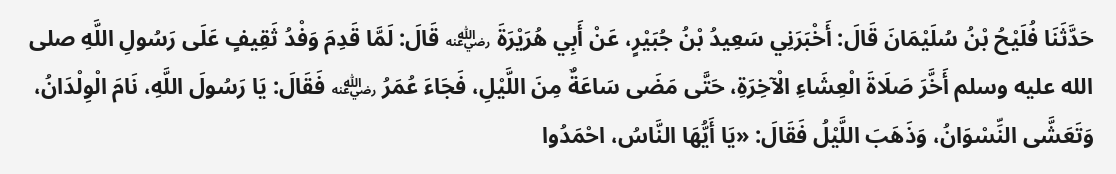حَدَّثَنَا فُلَيْحُ بْنُ سُلَيْمَانَ قَالَ: أَخْبَرَنِي سَعِيدُ بْنُ جُبَيْرٍ، عَنْ أَبِي هُرَيْرَةَ ﵁ قَالَ: لَمَّا قَدِمَ وَفْدُ ثَقِيفٍ عَلَى رَسُولِ اللَّهِ صلى الله عليه وسلم أَخَّرَ صَلَاةَ الْعِشَاءِ الْآخِرَةِ، حَتَّى مَضَى سَاعَةٌ مِنَ اللَّيْلِ، فَجَاءَ عُمَرُ ﵁ فَقَالَ: يَا رَسُولَ اللَّهِ، نَامَ الْوِلْدَانُ، وَتَعَشَّى النِّسْوَانُ، وَذَهَبَ اللَّيْلُ فَقَالَ: «يَا أَيُّهَا النَّاسُ، احْمَدُوا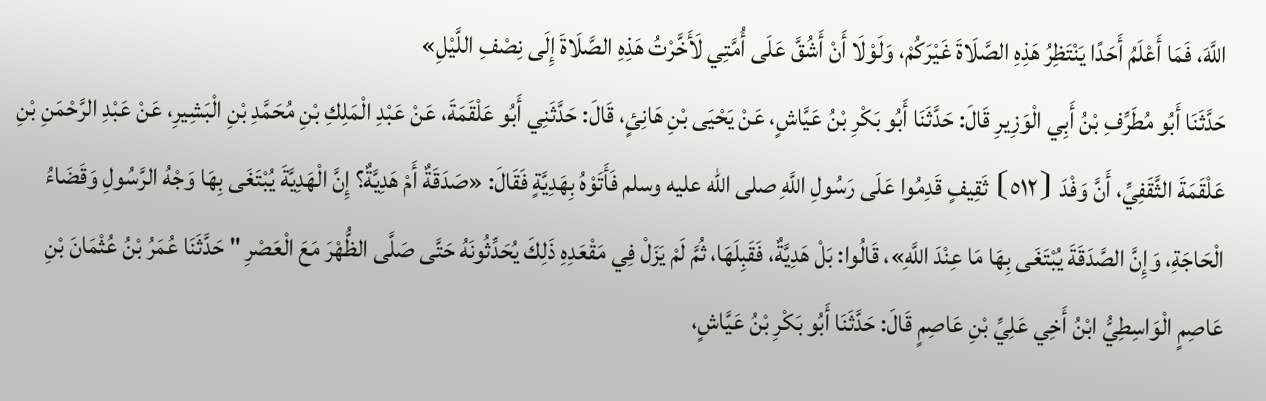اللَّهَ، فَمَا أَعْلَمُ أَحَدًا يَنْتَظِرُ هَذِهِ الصَّلَاةَ غَيْرَكُمْ، وَلَوْلَا أَنْ أَشُقَّ عَلَى أُمَّتِي لَأَخَّرْتُ هَذِهِ الصَّلَاةَ إِلَى نِصْفِ اللَّيْلِ»
حَدَّثَنَا أَبُو مُطَرِّفِ بْنُ أَبِي الْوَزِيرِ قَالَ: حَدَّثَنَا أَبُو بَكْرِ بْنُ عَيَّاشٍ، عَنْ يَحْيَى بْنِ هَانِئٍ، قَالَ: حَدَّثَنِي أَبُو عَلْقَمَةَ، عَنْ عَبْدِ الْمَلِكِ بْنِ مُحَمَّدِ بْنِ الْبَشِيرِ، عَنْ عَبْدِ الرَّحْمَنِ بْنِ عَلْقَمَةَ الثَّقَفِيِّ، أَنَّ وَفْدَ ⦗٥١٢⦘ ثَقِيفٍ قَدِمُوا عَلَى رَسُولِ اللَّهِ صلى الله عليه وسلم فَأَتَوْهُ بِهَدِيَّةٍ فَقَالَ: «صَدَقَةٌ أَمْ هَدِيَّةٌ؟ إِنَّ الْهَدِيَّةَ يُبْتَغَى بِهَا وَجْهُ الرَّسُولِ وَقَضَاءُ الْحَاجَةِ، وَإِنَّ الصَّدَقَةَ يُبْتَغَى بِهَا مَا عِنْدَ اللَّهِ»، قَالُوا: بَلْ هَدِيَّةٌ، فَقَبِلَهَا، ثُمَّ لَمْ يَزَلْ فِي مَقْعَدِهِ ذَلِكَ يُحَدِّثُونَهُ حَتَّى صَلَّى الظُّهْرَ مَعَ الْعَصْرِ " حَدَّثَنَا عُمَرُ بْنُ عُثْمَانَ بْنِ عَاصِمٍ الْوَاسِطِيُّ ابْنُ أَخِي عَلِيِّ بْنِ عَاصِمٍ قَالَ: حَدَّثَنَا أَبُو بَكْرِ بْنُ عَيَّاشٍ،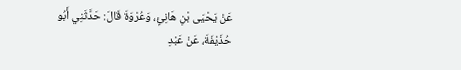عَنْ يَحْيَى بْنِ هَانِئٍ، وَعُرْوَةَ قَالَ: حَدَّثَنِي أَبُو حُذَيْفَةَ، عَنْ عَبْدِ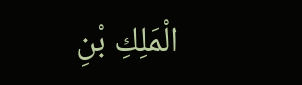الْمَلِكِ بْنِ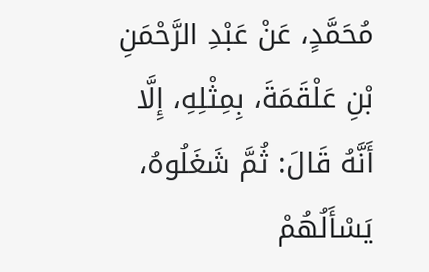مُحَمَّدٍ، عَنْ عَبْدِ الرَّحْمَنِ بْنِ عَلْقَمَةَ، بِمِثْلِهِ، إِلَّا أَنَّهُ قَالَ: ثُمَّ شَغَلُوهُ، يَسْأَلُهُمْ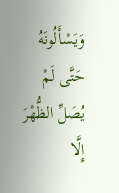وَيَسْأَلُونَهُ حَتَّى لَمْ يُصَلِّ الظُّهْرَ إِلَّا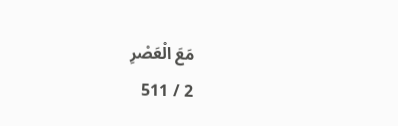مَعَ الْعَصْرِ
2 / 511